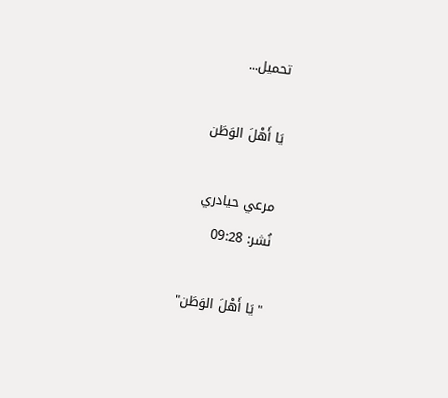تحميل...

يَا أَهْلَ الوَطَن

مرعي حيادري
نُشر: 09:28

"يَا أَهْلَ الوَطَن"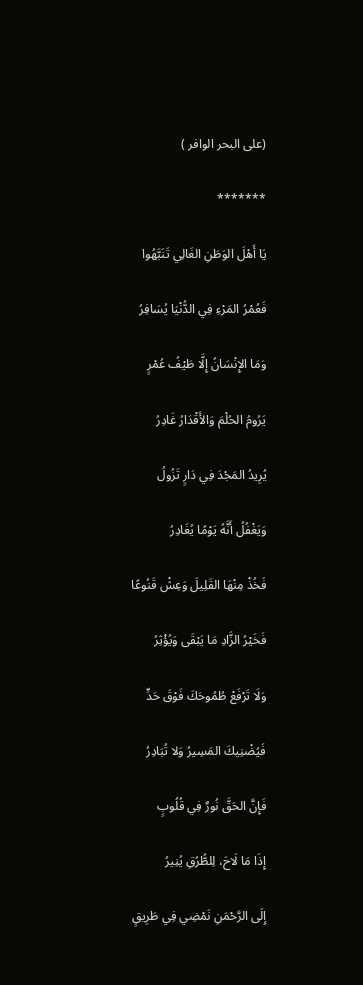(على البحر الوافر )

*******

يَا أَهْلَ الوَطَنِ الغَالِي تَنَبَّهُوا

فَعُمْرُ المَرْءِ فِي الدُّنْيَا يُسَافِرُ

وَمَا الإِنْسَانُ إِلَّا طَيْفُ عُمْرٍ

يَرُومُ الحُلْمَ وَالأَقْدَارُ غَادِرُ

يُرِيدُ المَجْدَ فِي دَارٍ تَزُولُ

وَيَغْفُلُ أَنَّهُ يَوْمًا يُغَادِرُ

فَخُذْ مِنْهَا القَلِيلَ وَعِشْ قَنُوعًا

فَخَيْرُ الزَّادِ مَا يَبْقَى وَيُؤْثِرُ

وَلَا تَرْفَعْ طُمُوحَكَ فَوْقَ حَدٍّ

فَيُضْنِيكَ المَسِيرُ وَلا تُبَادِرُ

فَإِنَّ الحَقَّ نُورٌ فِي قُلُوبٍ

إِذَا مَا لَاحَ، لِلطُّرُقِ يُنِيرُ

إِلَى الرَّحْمَنِ نَمْضِي فِي طَرِيقٍ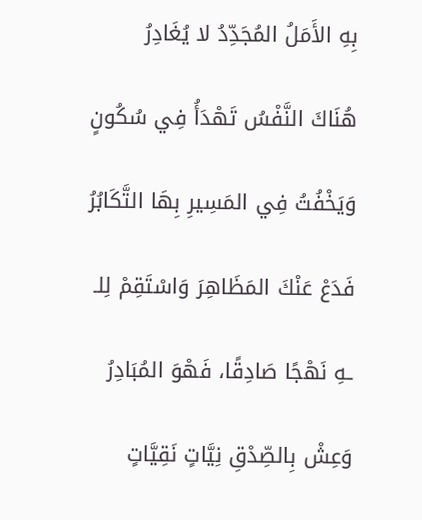بِهِ الأَمَلُ المُجَدِّدُ لا يُغَادِرُ

هُنَاكَ النَّفْسُ تَهْدَأُ فِي سُكُونٍ

وَيَخْفُتُ فِي المَسِيرِ بِهَا التَّكَابُرُ

فَدَعْ عَنْكَ المَظَاهِرَ وَاسْتَقِمْ لِلـ

ـهِ نَهْجًا صَادِقًا، فَهْوَ المُبَادِرُ

وَعِشْ بِالصِّدْقِ نِيَّاتٍ نَقِيَّاتٍ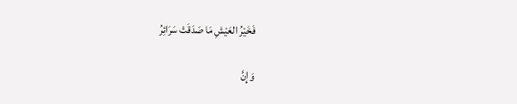فَخَيْرُ العَيْشِ مَا صَدَقَتْ سَرَائِرُ

وَإِنَّ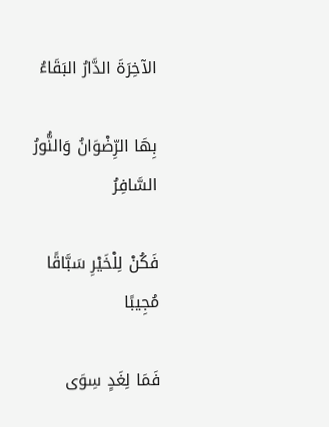الآخِرَةَ الدَّارُ البَقَاءُ

بِهَا الرِّضْوَانُ وَالنُّورُ السَّافِرُ

فَكُنْ لِلْخَيْرِ سَبَّاقًا مُجِيبًا

فَمَا لِغَدٍ سِوَى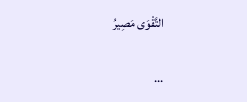التَّقْوَى مَصِيرُ

...